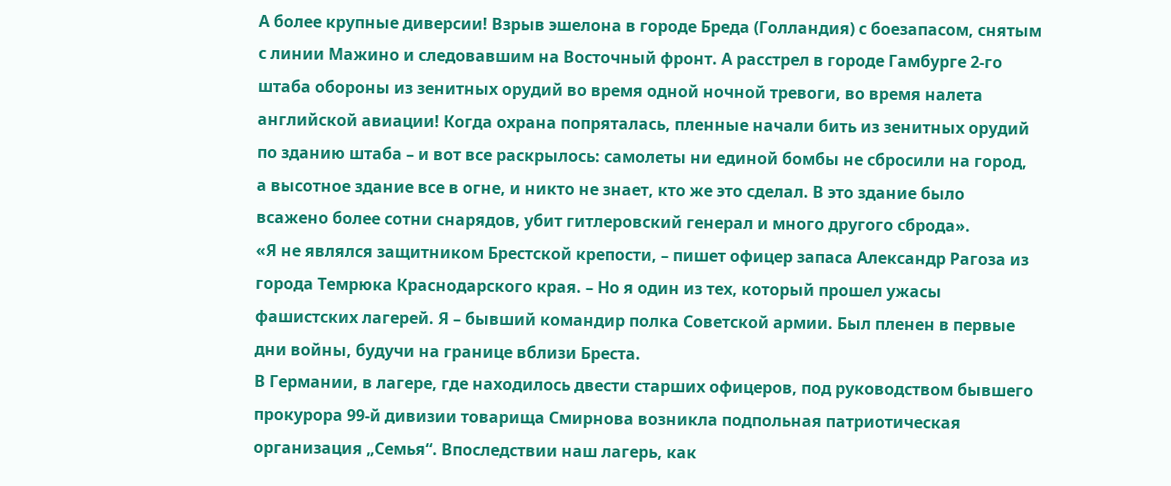А более крупные диверсии! Взрыв эшелона в городе Бреда (Голландия) с боезапасом, снятым с линии Мажино и следовавшим на Восточный фронт. А расстрел в городе Гамбурге 2-го штаба обороны из зенитных орудий во время одной ночной тревоги, во время налета английской авиации! Когда охрана попряталась, пленные начали бить из зенитных орудий по зданию штаба – и вот все раскрылось: самолеты ни единой бомбы не сбросили на город, а высотное здание все в огне, и никто не знает, кто же это сделал. В это здание было всажено более сотни снарядов, убит гитлеровский генерал и много другого сброда».
«Я не являлся защитником Брестской крепости, – пишет офицер запаса Александр Рагоза из города Темрюка Краснодарского края. – Но я один из тех, который прошел ужасы фашистских лагерей. Я – бывший командир полка Советской армии. Был пленен в первые дни войны, будучи на границе вблизи Бреста.
В Германии, в лагере, где находилось двести старших офицеров, под руководством бывшего прокурора 99-й дивизии товарища Смирнова возникла подпольная патриотическая организация „Семья“. Впоследствии наш лагерь, как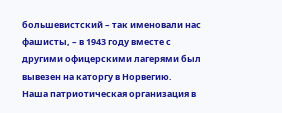большевистский – так именовали нас фашисты, – в 1943 году вместе с другими офицерскими лагерями был вывезен на каторгу в Норвегию.
Наша патриотическая организация в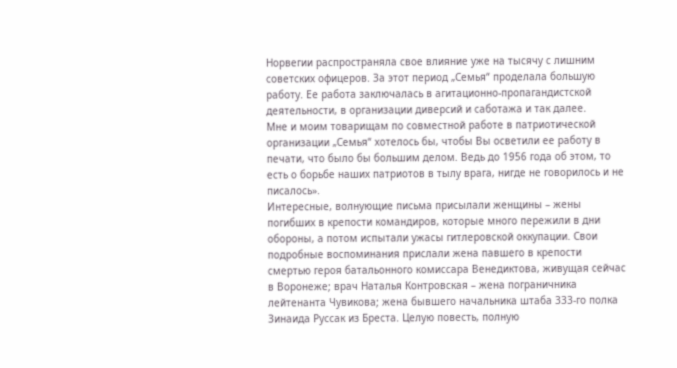Норвегии распространяла свое влияние уже на тысячу с лишним советских офицеров. За этот период „Семья“ проделала большую работу. Ее работа заключалась в агитационно-пропагандистской деятельности, в организации диверсий и саботажа и так далее.
Мне и моим товарищам по совместной работе в патриотической организации „Семья“ хотелось бы, чтобы Вы осветили ее работу в печати, что было бы большим делом. Ведь до 1956 года об этом, то есть о борьбе наших патриотов в тылу врага, нигде не говорилось и не писалось».
Интересные, волнующие письма присылали женщины – жены погибших в крепости командиров, которые много пережили в дни обороны, а потом испытали ужасы гитлеровской оккупации. Свои подробные воспоминания прислали жена павшего в крепости смертью героя батальонного комиссара Венедиктова, живущая сейчас в Воронеже; врач Наталья Контровская – жена пограничника лейтенанта Чувикова; жена бывшего начальника штаба 333-го полка Зинаида Руссак из Бреста. Целую повесть, полную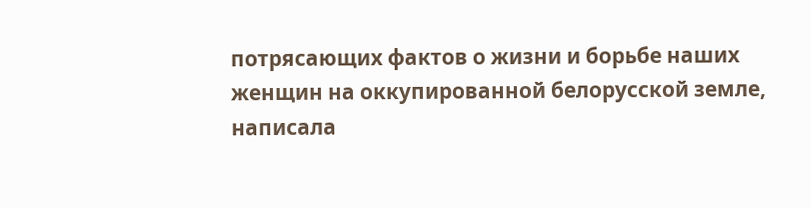потрясающих фактов о жизни и борьбе наших женщин на оккупированной белорусской земле, написала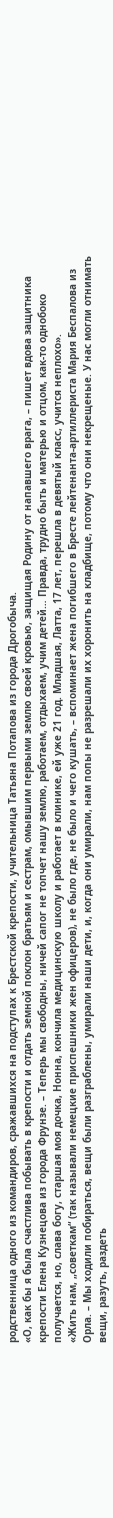родственница одного из командиров, сражавшихся на подступах к Брестской крепости, учительница Татьяна Потапова из города Дрогобыча.
«О, как бы я была счастлива побывать в крепости и отдать земной поклон братьям и сестрам, омывшим первыми землю своей кровью, защищая Родину от напавшего врага, – пишет вдова защитника крепости Елена Кузнецова из города Фрунзе. – Теперь мы свободны, ничей сапог не топчет нашу землю, работаем, отдыхаем, учим детей… Правда, трудно быть и матерью и отцом, как-то однобоко получается, но, слава богу, старшая моя дочка, Нонна, кончила медицинскую школу и работает в клинике, ей уже 21 год. Младшая, Латта, 17 лет, перешла в девятый класс, учится неплохо».
«Жить нам, „советкам“ (так называли немецкие приспешники жен офицеров), не было где, не было и чего кушать, – вспоминает жена погибшего в Бресте лейтенанта-артиллериста Мария Беспалова из Орла. – Мы ходили побираться, вещи были разграблены, умирали наши дети, и, когда они умирали, нам попы не разрешали их хоронить на кладбище, потому что они некрещеные. У нас могли отнимать вещи, разуть, раздеть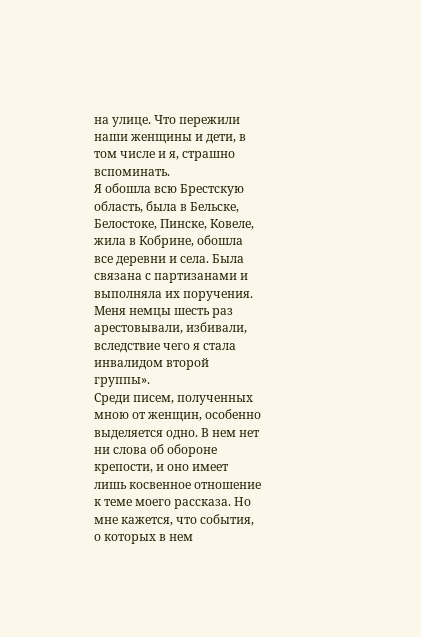на улице. Что пережили наши женщины и дети, в том числе и я, страшно вспоминать.
Я обошла всю Брестскую область, была в Бельске, Белостоке, Пинске, Ковеле, жила в Кобрине, обошла все деревни и села. Была связана с партизанами и выполняла их поручения. Меня немцы шесть раз арестовывали, избивали, вследствие чего я стала инвалидом второй группы».
Среди писем, полученных мною от женщин, особенно выделяется одно. В нем нет ни слова об обороне крепости, и оно имеет лишь косвенное отношение к теме моего рассказа. Но мне кажется, что события, о которых в нем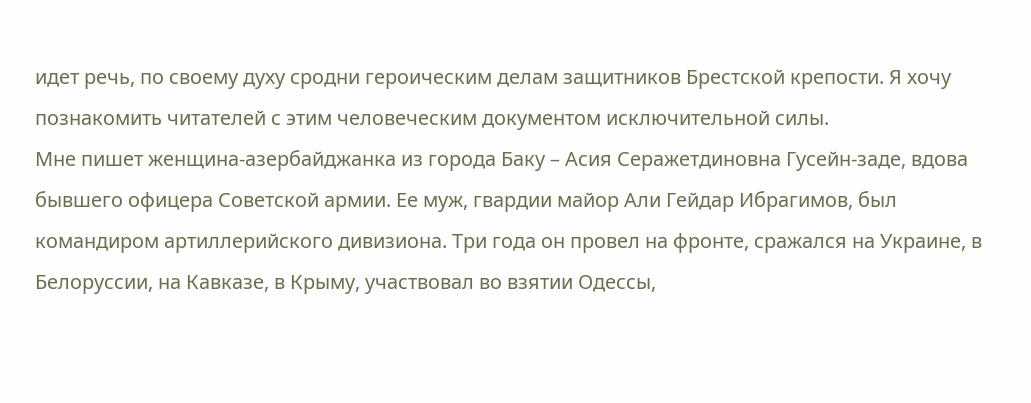идет речь, по своему духу сродни героическим делам защитников Брестской крепости. Я хочу познакомить читателей с этим человеческим документом исключительной силы.
Мне пишет женщина-азербайджанка из города Баку – Асия Серажетдиновна Гусейн-заде, вдова бывшего офицера Советской армии. Ее муж, гвардии майор Али Гейдар Ибрагимов, был командиром артиллерийского дивизиона. Три года он провел на фронте, сражался на Украине, в Белоруссии, на Кавказе, в Крыму, участвовал во взятии Одессы,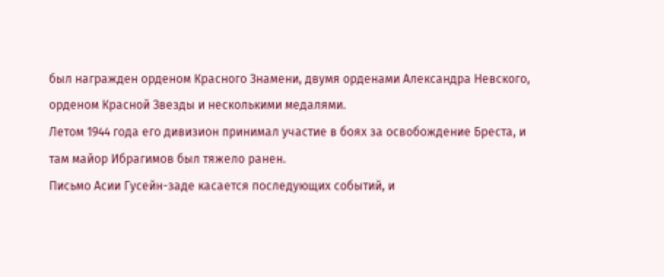был награжден орденом Красного Знамени, двумя орденами Александра Невского, орденом Красной Звезды и несколькими медалями.
Летом 1944 года его дивизион принимал участие в боях за освобождение Бреста, и там майор Ибрагимов был тяжело ранен.
Письмо Асии Гусейн-заде касается последующих событий, и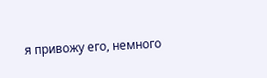я привожу его, немного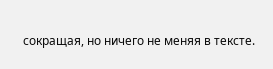сокращая, но ничего не меняя в тексте.